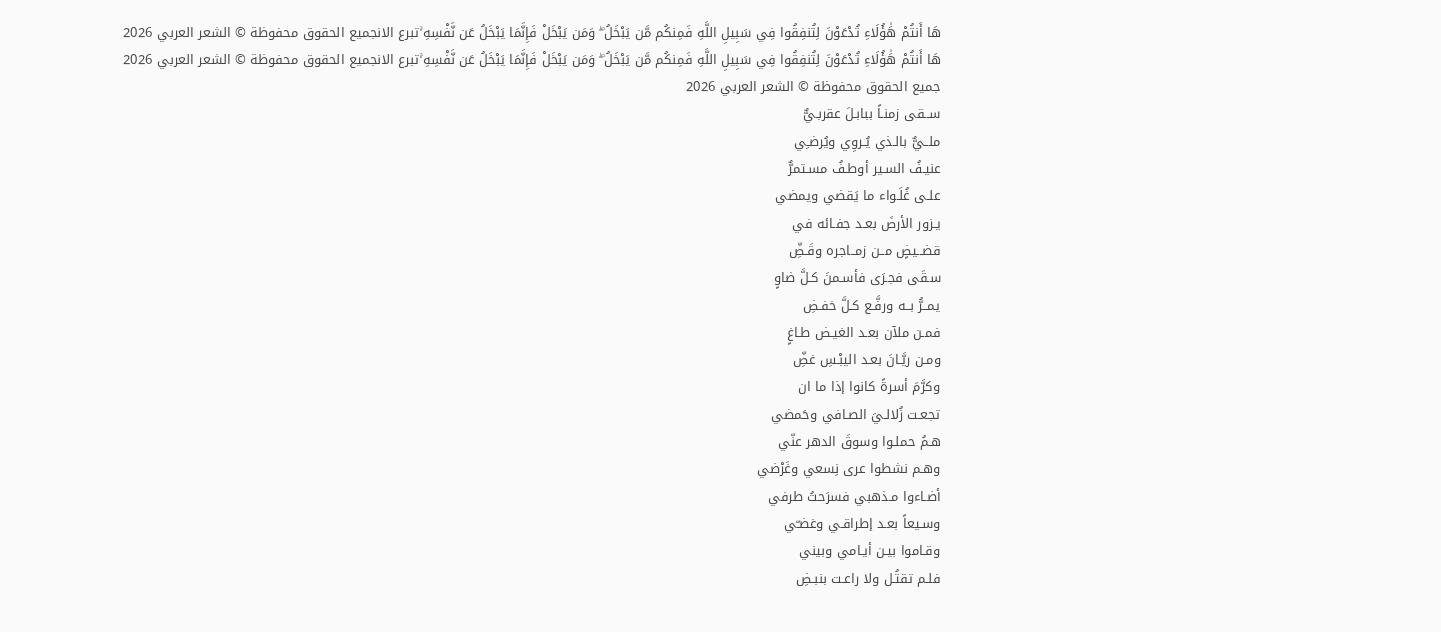هَا أَنتُمْ هَٰؤُلَاءِ تُدْعَوْنَ لِتُنفِقُوا فِي سَبِيلِ اللَّهِ فَمِنكُم مَّن يَبْخَلُ ۖ وَمَن يَبْخَلْ فَإِنَّمَا يَبْخَلُ عَن نَّفْسِهِ ۚتبرع الانجميع الحقوق محفوظة © الشعر العربي 2026
هَا أَنتُمْ هَٰؤُلَاءِ تُدْعَوْنَ لِتُنفِقُوا فِي سَبِيلِ اللَّهِ فَمِنكُم مَّن يَبْخَلُ ۖ وَمَن يَبْخَلْ فَإِنَّمَا يَبْخَلُ عَن نَّفْسِهِ ۚتبرع الانجميع الحقوق محفوظة © الشعر العربي 2026
جميع الحقوق محفوظة © الشعر العربي 2026
ســقى زمنـاً ببابـلَ عقربـيٌّ
ملــيٌّ بالـذي يُـروِي ويُرضـِي
عنيـفُ السـير أوطـفُ مسـتمرٌّ
علـى غُلَـواء ما يَقضي ويمضي
يـزور الأرضَ بعـد جفـائه في
قضــيضٍ مــن زمــاجره وقَـضِّ
سـقَى فجـرَى فأسـمنَ كـلَّ ضاوٍ
يمــرُّ بــه ورفَّـع كـلَّ خفـضِ
فمـن ملآن بعـد الغيـض طـاغٍ
ومـن ريَّـانَ بعـد اليبْـسِ غضِّ
وكرَّمَ أسرةً كانوا إذا ما ان
تجعـت زُلالـيَ الصـافي وحَمضي
هـمُ حملـوا وسوقَ الدهر عنّي
وهـم نشطوا عرى نِسعي وغَرْضي
أضـاءوا مـذهبي فسرَحتُ طرفي
وسـيعاً بعـد إطراقـي وغضـّي
وقـاموا بيـن أيـامي وبيني
فلـم تقتُـل ولا راعـت بنبـضِ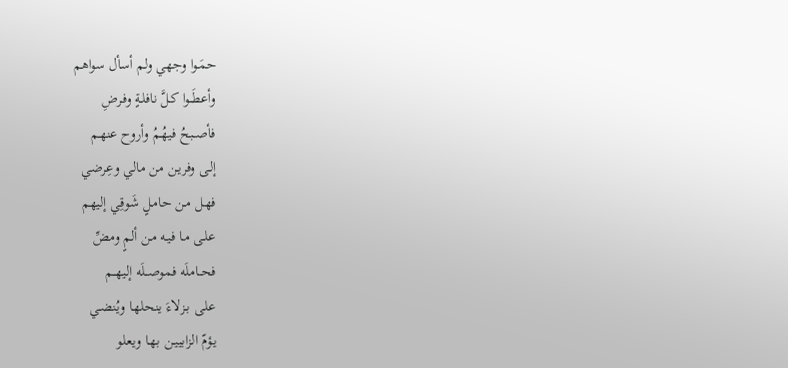حمَـوا وجهي ولم أسأل سواهم
وأعطَــوا كـلَّ نافلـةٍ وفـرضِ
فأصــبحُ فيهُـمُ وأروح عنهـم
إلـى وفريـن من مالي وعِرضي
فهـل مـن حامـلٍ شَوقِي إليهم
علـى مـا فيـه مـن ألمٍ ومضِّ
فحــاملَه فموصــلَه إليهــم
علـى بـزلاءَ ينحلهـا ويُنضـي
يـؤمّ الزابييـن بهـا ويعلو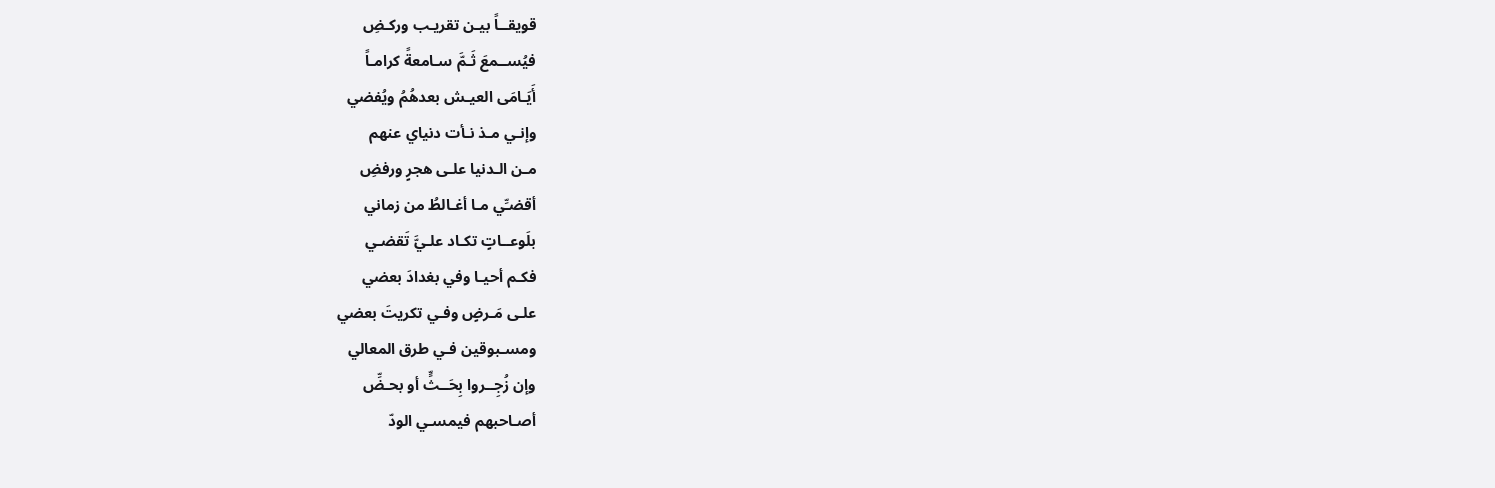قويقــاً بيـن تقريـب وركـضِ
فيُســمعَ ثَـمَّ سـامعةً كرامـاً
أَيَـامَى العيـش بعدهُمُ ويُفضي
وإنـي مـذ نـأت دنياي عنهم
مـن الـدنيا علـى هجرٍ ورفضِ
أقضـِّي مـا أغـالطُ من زماني
بلَوعــاتٍ تكـاد علـيَّ تَقضـي
فكـم أحيـا وفي بغدادَ بعضي
علـى مَـرضٍ وفـي تكريتَ بعضي
ومسـبوقين فـي طرق المعالي
وإن زُجِــروا بِحَــثٍّ أو بحـضِّ
أصـاحبهم فيمسـي الودّ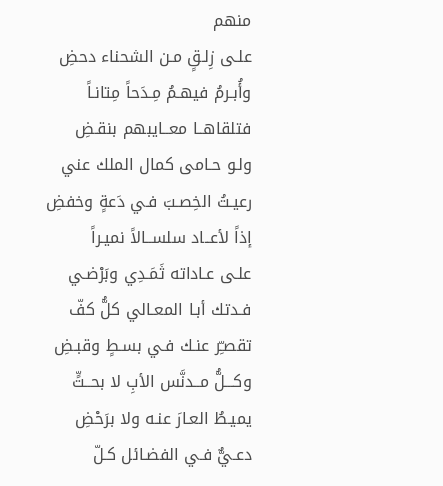منهم
علـى زِلـقٍ مـن الشحناء دحضِ
وأُبـرمُ فيهـمُ مِـدَحاً مِتانـاً
فتلقاهــا معــايبهم بنقـضِ
ولـو حـامى كمال الملك عني
رعيـتُ الخِصـبَ فـي دَعةٍ وخفضِ
إذاً لأعــاد سلســالاً نميـراً
علـى عـاداته ثَمَـدِي وبَرْضـي
فـدتك أبـا المعـالي كلُّ كفّ
تقصـِّر عنـك فـي بسـطٍ وقبـضِ
وكـــلُّ مــدنَّس الأبِ لا بحــتٍّ
يميـطُ العـارَ عنـه ولا برَحْضِ
دعـيٌّ فـي الفضـائل كـلّ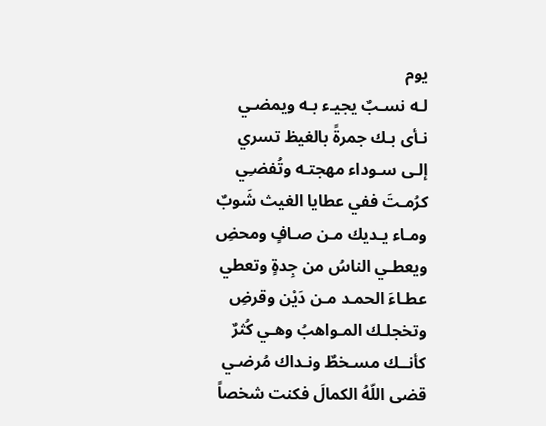يوم
لـه نسـبٌ يجيـء بـه ويمضـي
نـأى بـك جمرةً بالغيظ تسري
إلـى سـوداء مهجتـه وتُفضـِي
كرُمـتَ ففي عطايا الغيث شَوبٌ
ومـاء يـديك مـن صـافٍ ومحضِ
ويعطـي الناسُ من جِدةٍ وتعطي
عطـاءَ الحمـد مـن دَيْن وقرضِ
وتخجلـك المـواهبُ وهـي كُثرٌ
كأنــك مسـخطٌ ونـداك مُرضـي
قضى اللّهُ الكمالَ فكنت شخصاً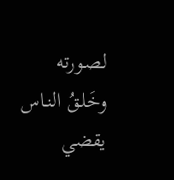لصـورته وخَلـقُ النـاس يقضي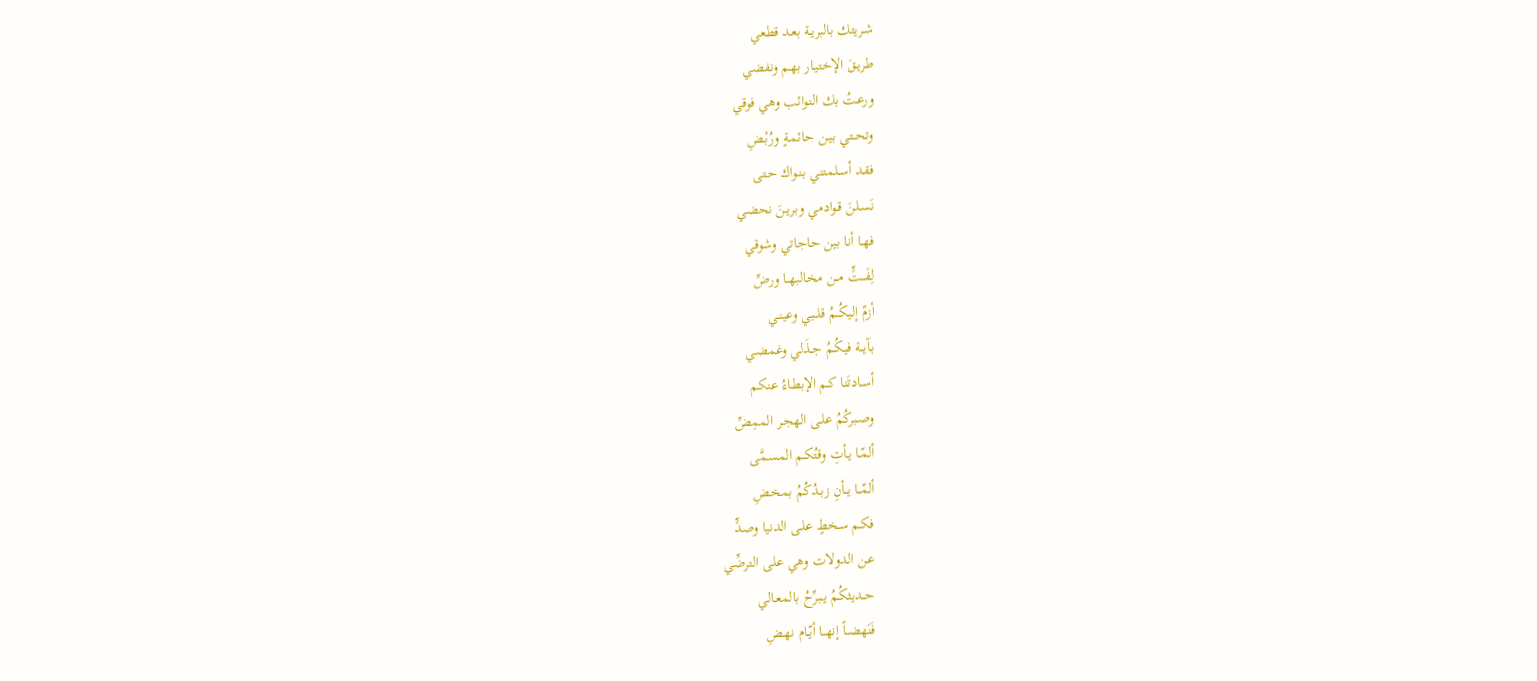شـريتك بالبريـة بعـد قطعي
طريـقَ الإختيـار بهـم ونفضي
ورعـتُ بك النوائب وهي فوقي
وتحــتي بيـن حائمـةٍ ورُبْـضِ
فقـد أسـلمتني بنـواك حـتى
نَسـلنَ قـوادمي وبريـنَ نحضي
فهـا أنا بين حاجاتي وشوقي
لِفَـــتٍّ مــن مخالبهــا ورضِّ
أزمّ إليكُــمُ قلــبي وعينـي
بآيــة فيكُـمُ جـذَلي وغمضـي
أسـادتَنا كـم الإبطـاءُ عنكم
وصـبركُمُ علـى الهجـر الممِضِّ
ألمّـا يـأتِ وقتُكـم المسـمَّى
ألمّــا يــأنِ زبـدُكُمُ بمخـضِ
فكـم سـخطٍ علـى الدنيا وصدٍّ
عـن الدولات وهي على الترضِّي
حــديثكُمُ يــبرِّحُ بالمعـالي
فَنَهضــاً إنهــا أيّـام نهـضِ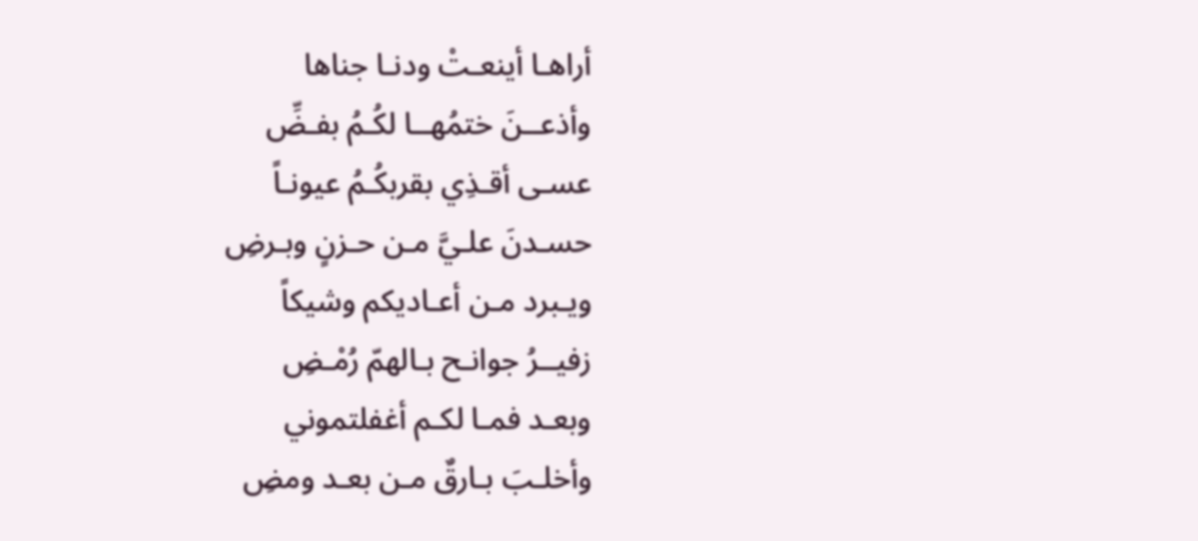أراهـا أينعـتْ ودنـا جناها
وأذعــنَ ختمُهــا لكُـمُ بفـضِّ
عسـى أقـذِي بقربكُـمُ عيونـاً
حسـدنَ علـيَّ مـن حـزنٍ وبـرضِ
ويـبرد مـن أعـاديكم وشيكاً
زفيــرُ جوانـح بـالهمّ رُمْـضِ
وبعـد فمـا لكـم أغفلتموني
وأخلـبَ بـارقٌ مـن بعـد ومضِ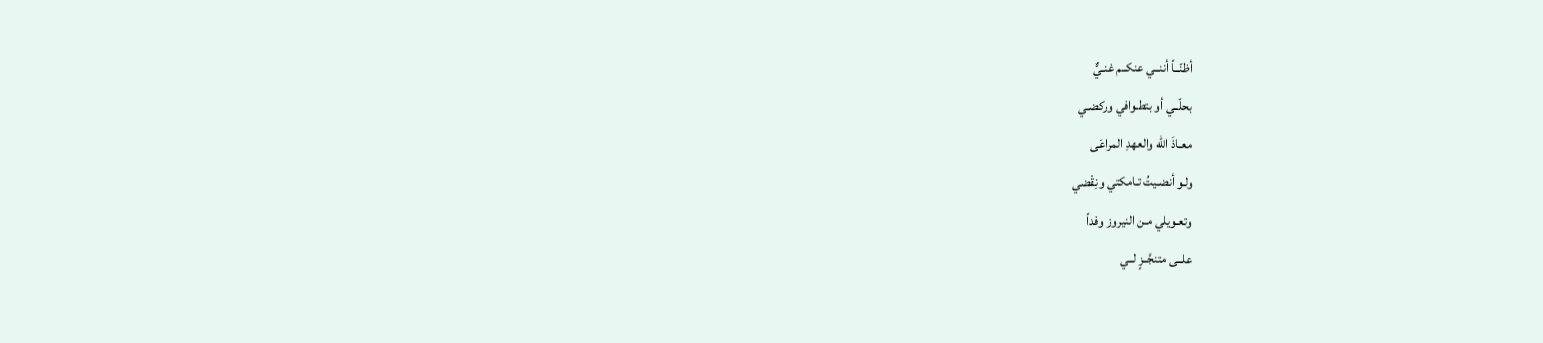أظنّــاً أننــي عنكــم غنـيٌّ
بحلّــي أو بتطـوافي وركضـي
معـاذَ اللّه والعهدِ المراعَى
ولـو أنضـيتُ تـامكتي ونِقْضي
وتعـويلي مـن النيروز وفداً
علــى متنجَّــزٍ لــي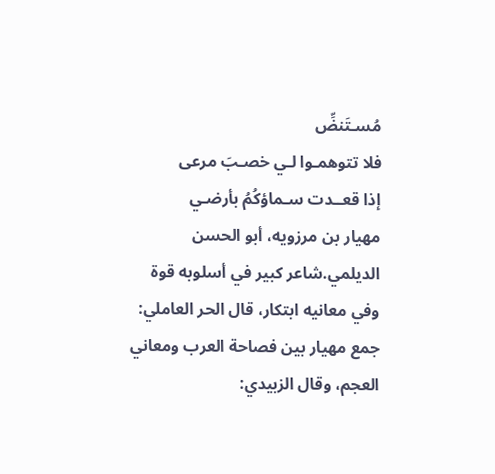مُسـتَنضِّ
فلا تتوهمـوا لـي خصـبَ مرعى
إذا قعــدت سـماؤكُمُ بأرضـي
مهيار بن مرزويه، أبو الحسن الديلمي.شاعر كبير في أسلوبه قوة وفي معانيه ابتكار، قال الحر العاملي: جمع مهيار بين فصاحة العرب ومعاني العجم، وقال الزبيدي: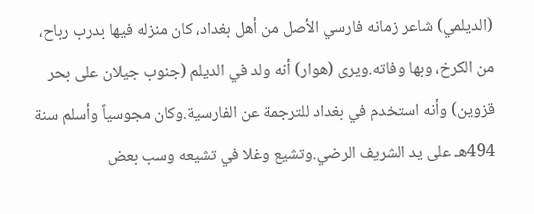(الديلمي) شاعر زمانه فارسي الأصل من أهل بغداد، كان منزله فيها بدرب رباح، من الكرخ، وبها وفاته.ويرى (هوار) أنه ولد في الديلم (جنوب جيلان على بحر قزوين) وأنه استخدم في بغداد للترجمة عن الفارسية.وكان مجوسياً وأسلم سنة 494هـ على يد الشريف الرضي.وتشيع وغلا في تشيعه وسب بعض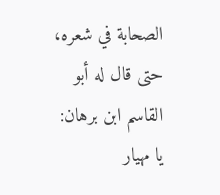الصحابة في شعره، حتى قال له أبو القاسم ابن برهان: يا مهيار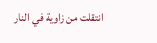انتقلت من زاوية في النار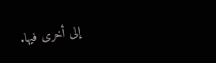إلى أخرى فيها.